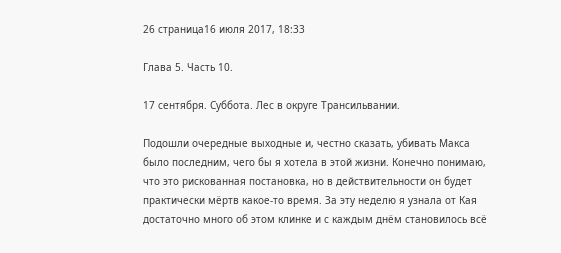26 страница16 июля 2017, 18:33

Глава 5. Часть 10.

17 сентября. Суббота. Лес в округе Трансильвании.

Подошли очередные выходные и, честно сказать, убивать Макса было последним, чего бы я хотела в этой жизни. Конечно понимаю, что это рискованная постановка, но в действительности он будет практически мёртв какое-то время. За эту неделю я узнала от Кая достаточно много об этом клинке и с каждым днём становилось всё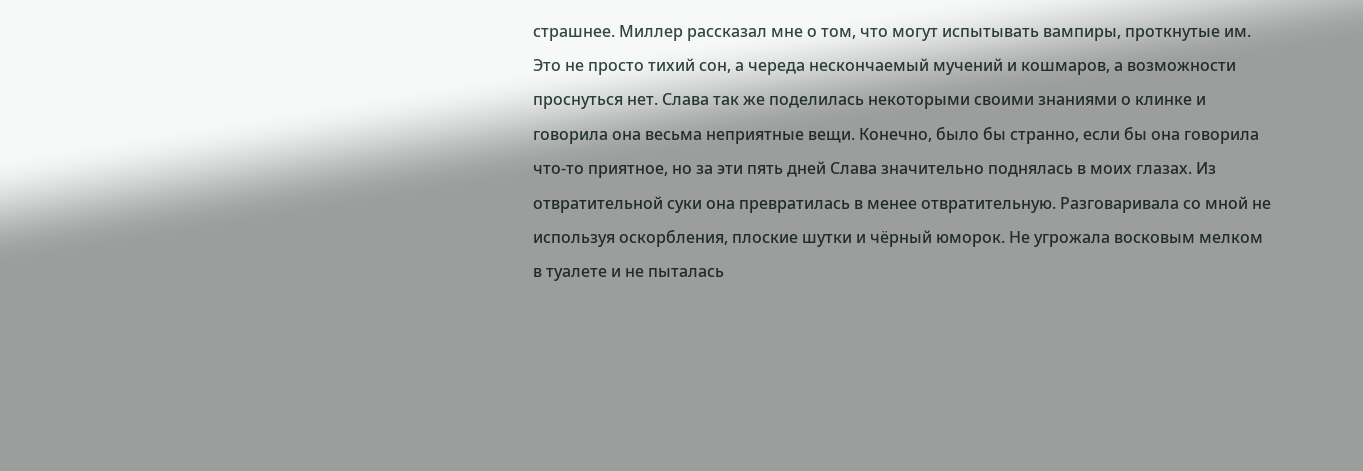страшнее. Миллер рассказал мне о том, что могут испытывать вампиры, проткнутые им. Это не просто тихий сон, а череда нескончаемый мучений и кошмаров, а возможности проснуться нет. Слава так же поделилась некоторыми своими знаниями о клинке и говорила она весьма неприятные вещи. Конечно, было бы странно, если бы она говорила что-то приятное, но за эти пять дней Слава значительно поднялась в моих глазах. Из отвратительной суки она превратилась в менее отвратительную. Разговаривала со мной не используя оскорбления, плоские шутки и чёрный юморок. Не угрожала восковым мелком в туалете и не пыталась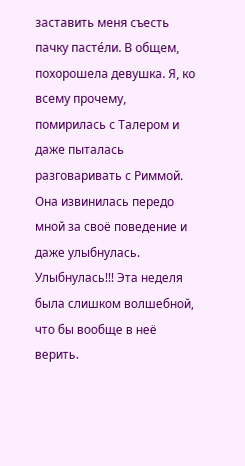заставить меня съесть пачку пасте́ли. В общем, похорошела девушка. Я, ко всему прочему, помирилась с Талером и даже пыталась разговаривать с Риммой. Она извинилась передо мной за своё поведение и даже улыбнулась. Улыбнулась!!! Эта неделя была слишком волшебной, что бы вообще в неё верить.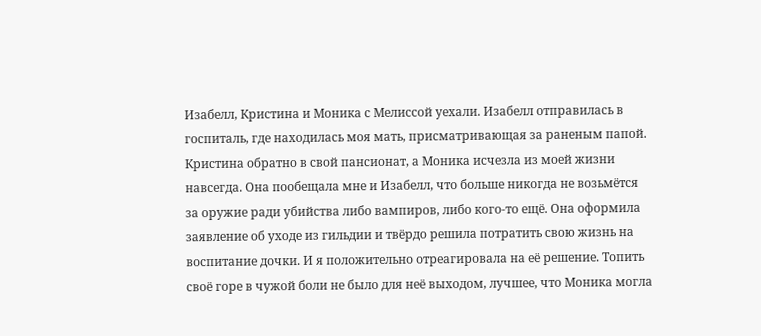Изабелл, Кристина и Моника с Мелиссой уехали. Изабелл отправилась в госпиталь, где находилась моя мать, присматривающая за раненым папой. Кристина обратно в свой пансионат, а Моника исчезла из моей жизни навсегда. Она пообещала мне и Изабелл, что больше никогда не возьмётся за оружие ради убийства либо вампиров, либо кого-то ещё. Она оформила заявление об уходе из гильдии и твёрдо решила потратить свою жизнь на воспитание дочки. И я положительно отреагировала на её решение. Топить своё горе в чужой боли не было для неё выходом, лучшее, что Моника могла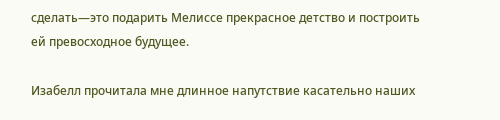сделать—это подарить Мелиссе прекрасное детство и построить ей превосходное будущее.

Изабелл прочитала мне длинное напутствие касательно наших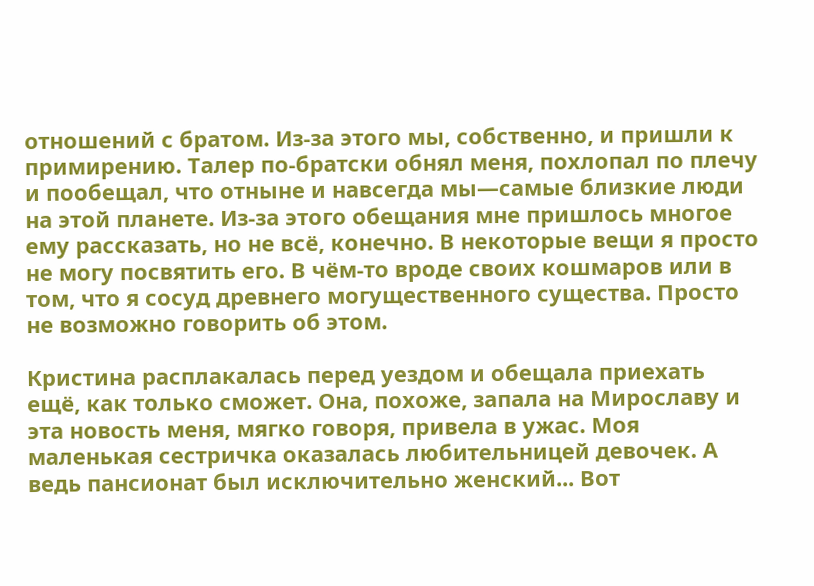отношений с братом. Из-за этого мы, собственно, и пришли к примирению. Талер по-братски обнял меня, похлопал по плечу и пообещал, что отныне и навсегда мы—самые близкие люди на этой планете. Из-за этого обещания мне пришлось многое ему рассказать, но не всё, конечно. В некоторые вещи я просто не могу посвятить его. В чём-то вроде своих кошмаров или в том, что я сосуд древнего могущественного существа. Просто не возможно говорить об этом.

Кристина расплакалась перед уездом и обещала приехать ещё, как только сможет. Она, похоже, запала на Мирославу и эта новость меня, мягко говоря, привела в ужас. Моя маленькая сестричка оказалась любительницей девочек. А ведь пансионат был исключительно женский... Вот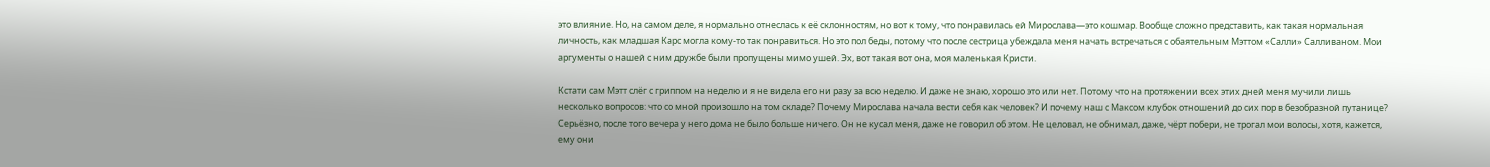это влияние. Но, на самом деле, я нормально отнеслась к её склонностям, но вот к тому, что понравилась ей Мирослава—это кошмар. Вообще сложно представить, как такая нормальная личность, как младшая Карс могла кому-то так понравиться. Но это пол беды, потому что после сестрица убеждала меня начать встречаться с обаятельным Мэттом «Салли» Салливаном. Мои аргументы о нашей с ним дружбе были пропущены мимо ушей. Эх, вот такая вот она, моя маленькая Кристи.

Кстати сам Мэтт слёг с гриппом на неделю и я не видела его ни разу за всю неделю. И даже не знаю, хорошо это или нет. Потому что на протяжении всех этих дней меня мучили лишь несколько вопросов: что со мной произошло на том складе? Почему Мирослава начала вести себя как человек? И почему наш с Максом клубок отношений до сих пор в безобразной путанице? Серьёзно, после того вечера у него дома не было больше ничего. Он не кусал меня, даже не говорил об этом. Не целовал, не обнимал, даже, чёрт побери, не трогал мои волосы, хотя, кажется, ему они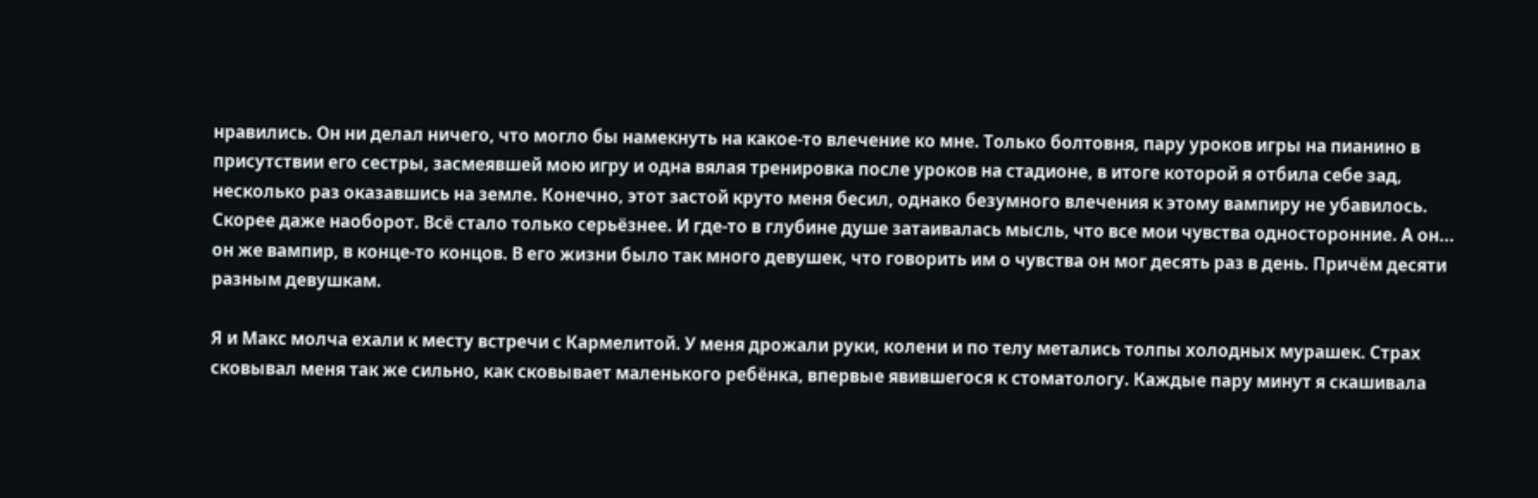нравились. Он ни делал ничего, что могло бы намекнуть на какое-то влечение ко мне. Только болтовня, пару уроков игры на пианино в присутствии его сестры, засмеявшей мою игру и одна вялая тренировка после уроков на стадионе, в итоге которой я отбила себе зад, несколько раз оказавшись на земле. Конечно, этот застой круто меня бесил, однако безумного влечения к этому вампиру не убавилось. Скорее даже наоборот. Всё стало только серьёзнее. И где-то в глубине душе затаивалась мысль, что все мои чувства односторонние. А он... он же вампир, в конце-то концов. В его жизни было так много девушек, что говорить им о чувства он мог десять раз в день. Причём десяти разным девушкам.

Я и Макс молча ехали к месту встречи с Кармелитой. У меня дрожали руки, колени и по телу метались толпы холодных мурашек. Страх сковывал меня так же сильно, как сковывает маленького ребёнка, впервые явившегося к стоматологу. Каждые пару минут я скашивала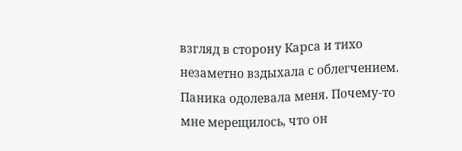взгляд в сторону Карса и тихо незаметно вздыхала с облегчением. Паника одолевала меня. Почему-то мне мерещилось, что он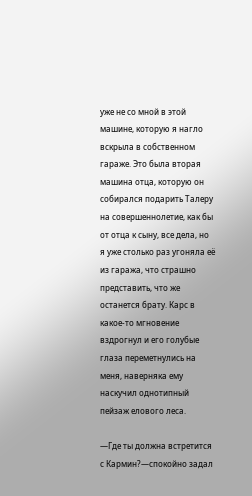уже не со мной в этой машине, которую я нагло вскрыла в собственном гараже. Это была вторая машина отца, которую он собирался подарить Талеру на совершеннолетие, как бы от отца к сыну, все дела, но я уже столько раз угоняла её из гаража, что страшно представить, что же останется брату. Карс в какое-то мгновение вздрогнул и его голубые глаза переметнулись на меня, наверняка ему наскучил однотипный пейзаж елового леса.

—Где ты должна встретится с Кармин?—спокойно задал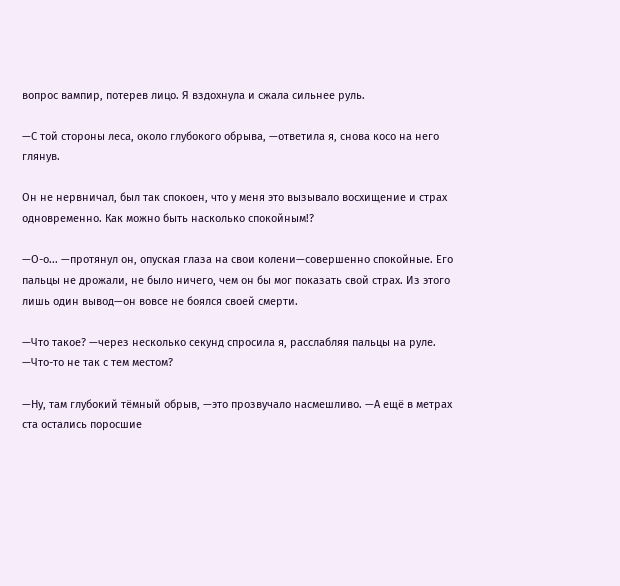вопрос вампир, потерев лицо. Я вздохнула и сжала сильнее руль.

—С той стороны леса, около глубокого обрыва, —ответила я, снова косо на него глянув.

Он не нервничал, был так спокоен, что у меня это вызывало восхищение и страх одновременно. Как можно быть насколько спокойным!?

—О-о... —протянул он, опуская глаза на свои колени—совершенно спокойные. Его пальцы не дрожали, не было ничего, чем он бы мог показать свой страх. Из этого лишь один вывод—он вовсе не боялся своей смерти.

—Что такое? —через несколько секунд спросила я, расслабляя пальцы на руле. —Что-то не так с тем местом?

—Ну, там глубокий тёмный обрыв, —это прозвучало насмешливо. —А ещё в метрах ста остались поросшие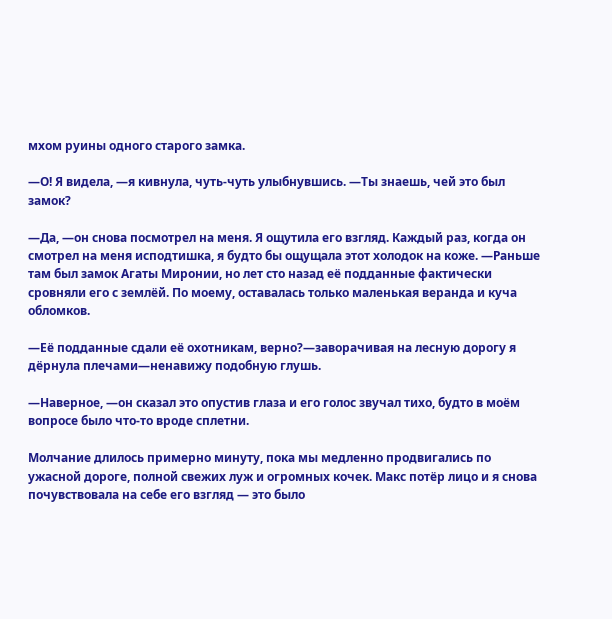мхом руины одного старого замка.

—О! Я видела, —я кивнула, чуть-чуть улыбнувшись. —Ты знаешь, чей это был замок?

—Да, —он снова посмотрел на меня. Я ощутила его взгляд. Каждый раз, когда он смотрел на меня исподтишка, я будто бы ощущала этот холодок на коже. —Раньше там был замок Агаты Миронии, но лет сто назад её подданные фактически сровняли его с землёй. По моему, оставалась только маленькая веранда и куча обломков.

—Её подданные сдали её охотникам, верно?—заворачивая на лесную дорогу я дёрнула плечами—ненавижу подобную глушь.

—Наверное, —он сказал это опустив глаза и его голос звучал тихо, будто в моём вопросе было что-то вроде сплетни.

Молчание длилось примерно минуту, пока мы медленно продвигались по ужасной дороге, полной свежих луж и огромных кочек. Макс потёр лицо и я снова почувствовала на себе его взгляд — это было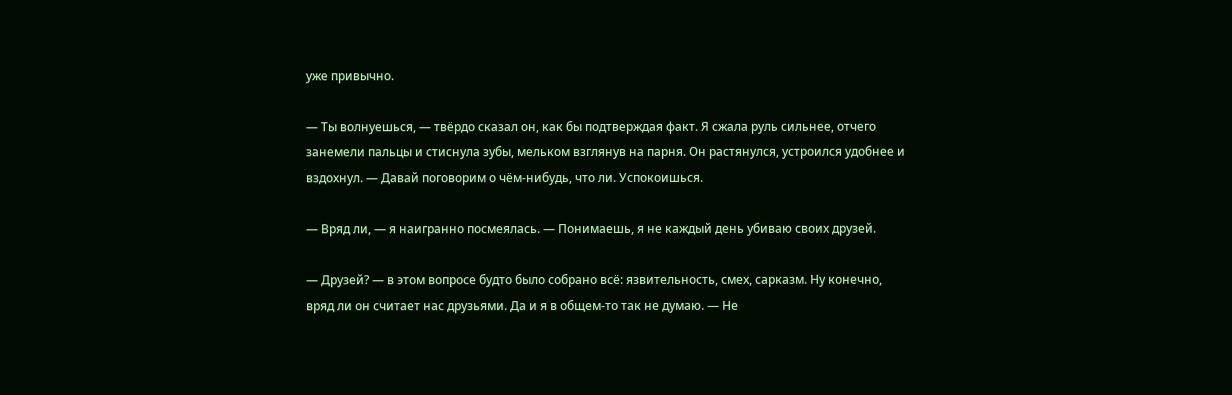уже привычно.

— Ты волнуешься, — твёрдо сказал он, как бы подтверждая факт. Я сжала руль сильнее, отчего занемели пальцы и стиснула зубы, мельком взглянув на парня. Он растянулся, устроился удобнее и вздохнул. — Давай поговорим о чём-нибудь, что ли. Успокоишься.

— Вряд ли, — я наигранно посмеялась. — Понимаешь, я не каждый день убиваю своих друзей.

— Друзей? — в этом вопросе будто было собрано всё: язвительность, смех, сарказм. Ну конечно, вряд ли он считает нас друзьями. Да и я в общем-то так не думаю. — Не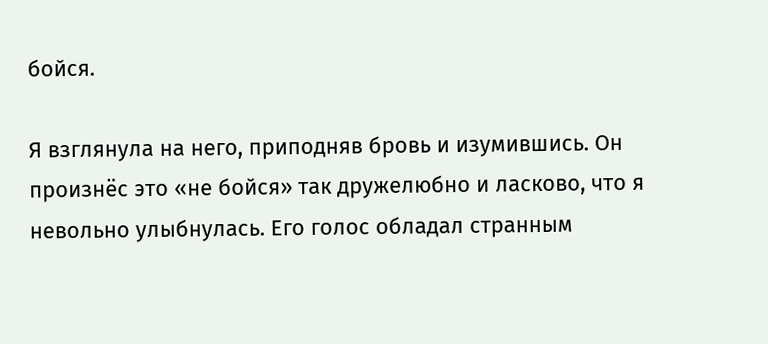бойся.

Я взглянула на него, приподняв бровь и изумившись. Он произнёс это «не бойся» так дружелюбно и ласково, что я невольно улыбнулась. Его голос обладал странным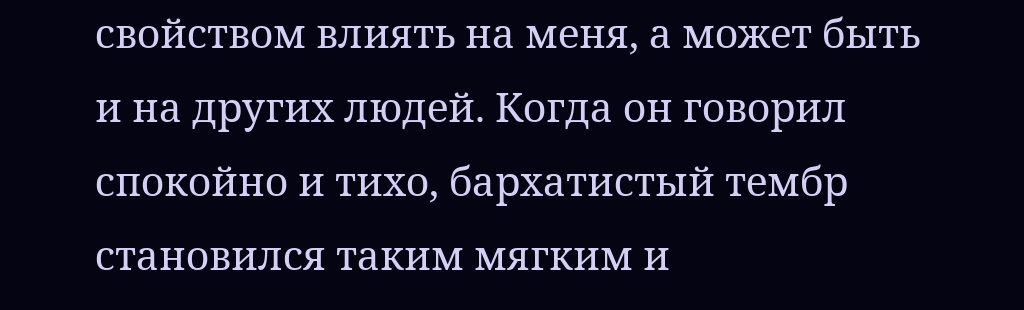свойством влиять на меня, а может быть и на других людей. Когда он говорил спокойно и тихо, бархатистый тембр становился таким мягким и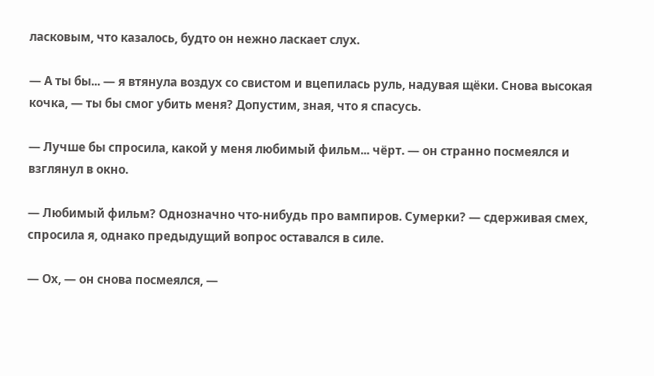ласковым, что казалось, будто он нежно ласкает слух.

— А ты бы... — я втянула воздух со свистом и вцепилась руль, надувая щёки. Снова высокая кочка, — ты бы смог убить меня? Допустим, зная, что я спасусь.

— Лучше бы спросила, какой у меня любимый фильм... чёрт. — он странно посмеялся и взглянул в окно.

— Любимый фильм? Однозначно что-нибудь про вампиров. Сумерки? — сдерживая смех, спросила я, однако предыдущий вопрос оставался в силе.

— Ох, — он снова посмеялся, —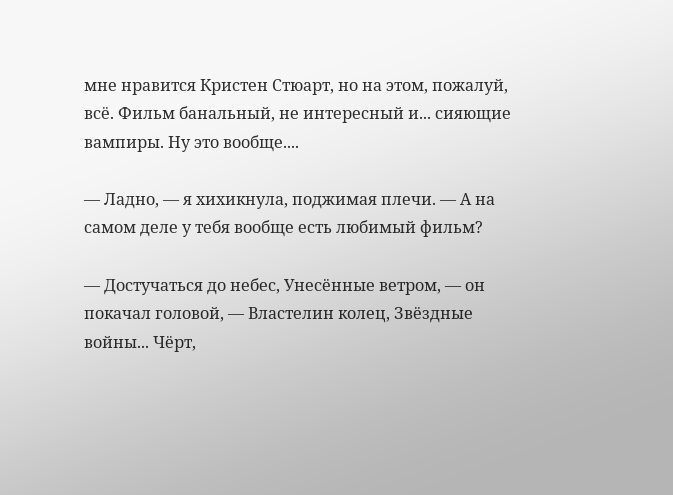мне нравится Кристен Стюарт, но на этом, пожалуй, всё. Фильм банальный, не интересный и... сияющие вампиры. Ну это вообще....

— Ладно, — я хихикнула, поджимая плечи. — А на самом деле у тебя вообще есть любимый фильм?

— Достучаться до небес, Унесённые ветром, — он покачал головой, — Властелин колец, Звёздные войны... Чёрт,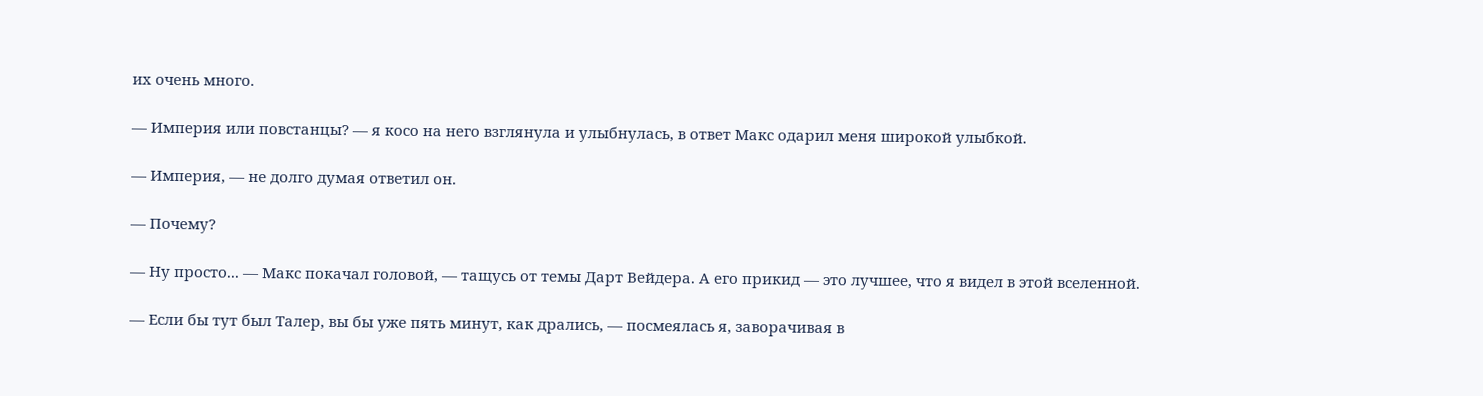их очень много.

— Империя или повстанцы? — я косо на него взглянула и улыбнулась, в ответ Макс одарил меня широкой улыбкой.

— Империя, — не долго думая ответил он.

— Почему?

— Ну просто... — Макс покачал головой, — тащусь от темы Дарт Вейдера. А его прикид — это лучшее, что я видел в этой вселенной.

— Если бы тут был Талер, вы бы уже пять минут, как дрались, — посмеялась я, заворачивая в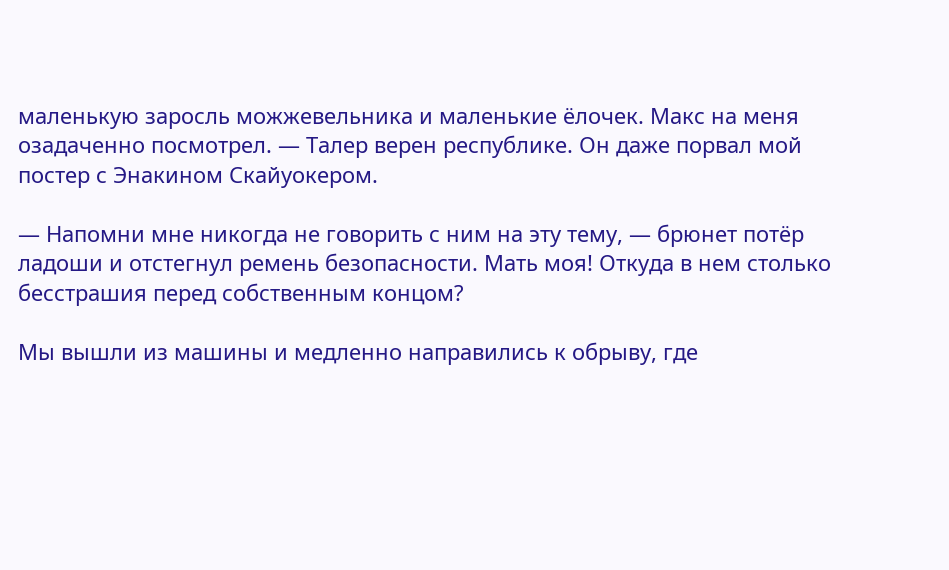маленькую заросль можжевельника и маленькие ёлочек. Макс на меня озадаченно посмотрел. — Талер верен республике. Он даже порвал мой постер с Энакином Скайуокером.

— Напомни мне никогда не говорить с ним на эту тему, — брюнет потёр ладоши и отстегнул ремень безопасности. Мать моя! Откуда в нем столько бесстрашия перед собственным концом?

Мы вышли из машины и медленно направились к обрыву, где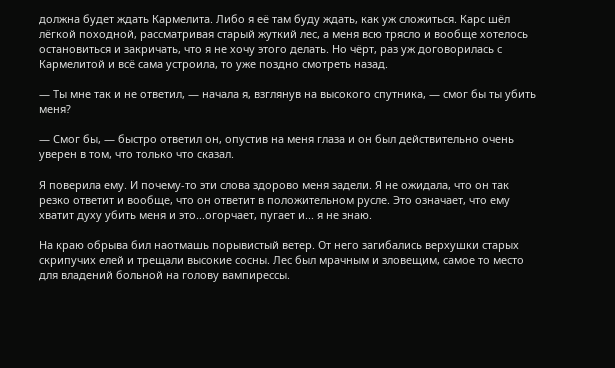должна будет ждать Кармелита. Либо я её там буду ждать, как уж сложиться. Карс шёл лёгкой походной, рассматривая старый жуткий лес, а меня всю трясло и вообще хотелось остановиться и закричать, что я не хочу этого делать. Но чёрт, раз уж договорилась с Кармелитой и всё сама устроила, то уже поздно смотреть назад.

— Ты мне так и не ответил, — начала я, взглянув на высокого спутника, — смог бы ты убить меня?

— Смог бы, — быстро ответил он, опустив на меня глаза и он был действительно очень уверен в том, что только что сказал.

Я поверила ему. И почему-то эти слова здорово меня задели. Я не ожидала, что он так резко ответит и вообще, что он ответит в положительном русле. Это означает, что ему хватит духу убить меня и это...огорчает, пугает и... я не знаю.

На краю обрыва бил наотмашь порывистый ветер. От него загибались верхушки старых скрипучих елей и трещали высокие сосны. Лес был мрачным и зловещим, самое то место для владений больной на голову вампирессы.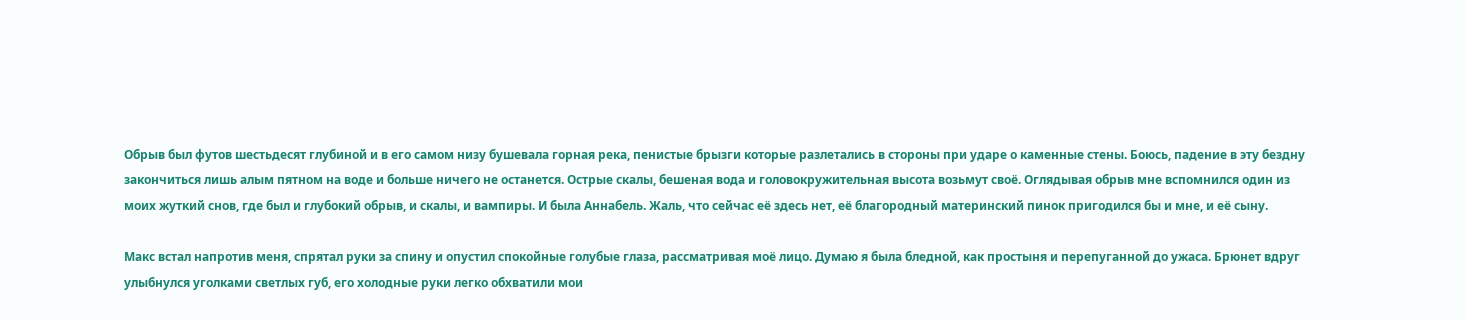Обрыв был футов шестьдесят глубиной и в его самом низу бушевала горная река, пенистые брызги которые разлетались в стороны при ударе о каменные стены. Боюсь, падение в эту бездну закончиться лишь алым пятном на воде и больше ничего не останется. Острые скалы, бешеная вода и головокружительная высота возьмут своё. Оглядывая обрыв мне вспомнился один из моих жуткий снов, где был и глубокий обрыв, и скалы, и вампиры. И была Аннабель. Жаль, что сейчас её здесь нет, её благородный материнский пинок пригодился бы и мне, и её сыну.

Макс встал напротив меня, спрятал руки за спину и опустил спокойные голубые глаза, рассматривая моё лицо. Думаю я была бледной, как простыня и перепуганной до ужаса. Брюнет вдруг улыбнулся уголками светлых губ, его холодные руки легко обхватили мои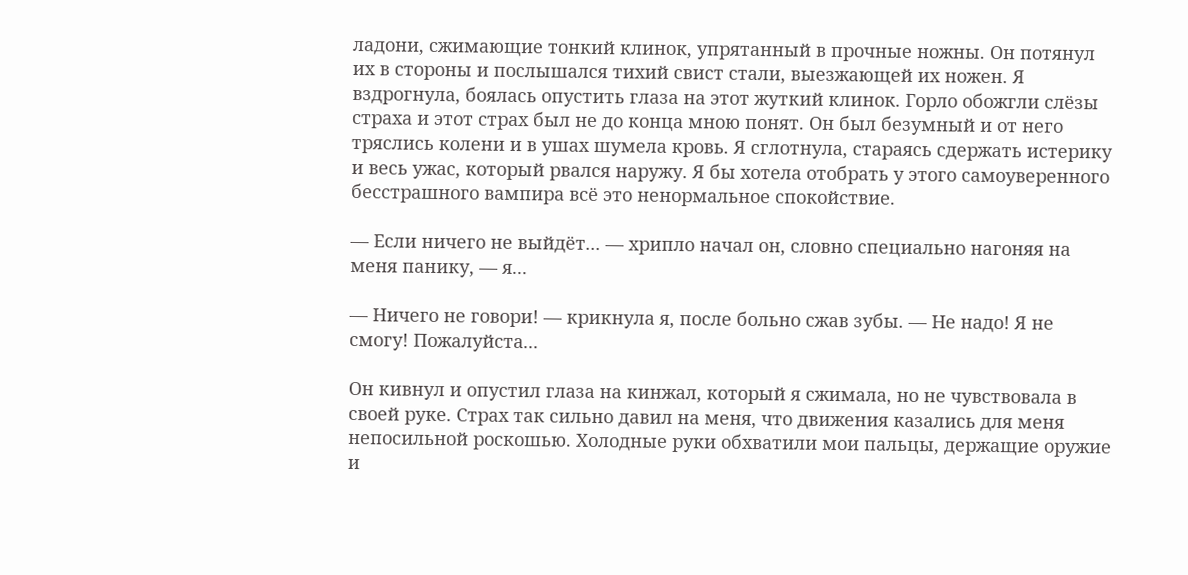ладони, сжимающие тонкий клинок, упрятанный в прочные ножны. Он потянул их в стороны и послышался тихий свист стали, выезжающей их ножен. Я вздрогнула, боялась опустить глаза на этот жуткий клинок. Горло обожгли слёзы страха и этот страх был не до конца мною понят. Он был безумный и от него тряслись колени и в ушах шумела кровь. Я сглотнула, стараясь сдержать истерику и весь ужас, который рвался наружу. Я бы хотела отобрать у этого самоуверенного бесстрашного вампира всё это ненормальное спокойствие.

— Если ничего не выйдёт... — хрипло начал он, словно специально нагоняя на меня панику, — я...

— Ничего не говори! — крикнула я, после больно сжав зубы. — Не надо! Я не смогу! Пожалуйста...

Он кивнул и опустил глаза на кинжал, который я сжимала, но не чувствовала в своей руке. Страх так сильно давил на меня, что движения казались для меня непосильной роскошью. Холодные руки обхватили мои пальцы, держащие оружие и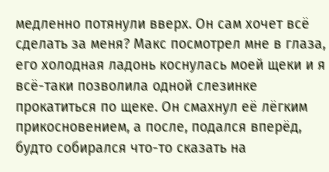медленно потянули вверх. Он сам хочет всё сделать за меня? Макс посмотрел мне в глаза, его холодная ладонь коснулась моей щеки и я всё-таки позволила одной слезинке прокатиться по щеке. Он смахнул её лёгким прикосновением, а после, подался вперёд, будто собирался что-то сказать на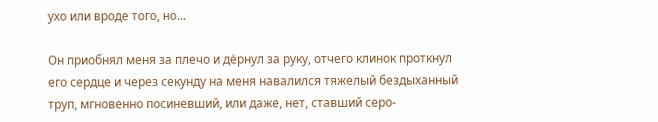ухо или вроде того, но...

Он приобнял меня за плечо и дёрнул за руку, отчего клинок проткнул его сердце и через секунду на меня навалился тяжелый бездыханный труп, мгновенно посиневший, или даже, нет, ставший серо-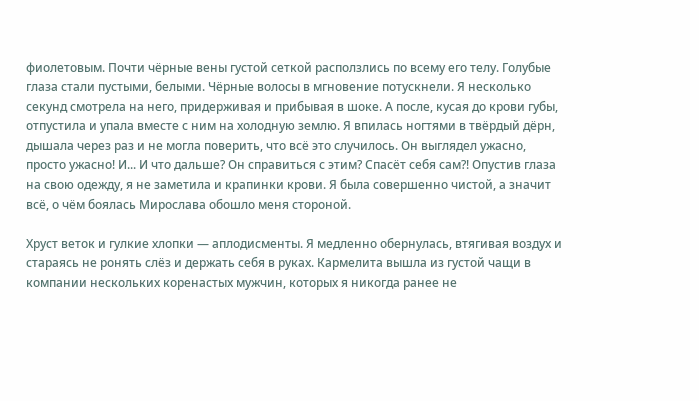фиолетовым. Почти чёрные вены густой сеткой расползлись по всему его телу. Голубые глаза стали пустыми, белыми. Чёрные волосы в мгновение потускнели. Я несколько секунд смотрела на него, придерживая и прибывая в шоке. А после, кусая до крови губы, отпустила и упала вместе с ним на холодную землю. Я впилась ногтями в твёрдый дёрн, дышала через раз и не могла поверить, что всё это случилось. Он выглядел ужасно, просто ужасно! И... И что дальше? Он справиться с этим? Спасёт себя сам?! Опустив глаза на свою одежду, я не заметила и крапинки крови. Я была совершенно чистой, а значит всё, о чём боялась Мирослава обошло меня стороной.

Хруст веток и гулкие хлопки — аплодисменты. Я медленно обернулась, втягивая воздух и стараясь не ронять слёз и держать себя в руках. Кармелита вышла из густой чащи в компании нескольких коренастых мужчин, которых я никогда ранее не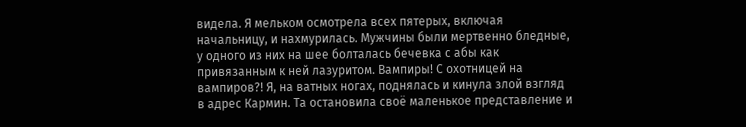видела. Я мельком осмотрела всех пятерых, включая начальницу, и нахмурилась. Мужчины были мертвенно бледные, у одного из них на шее болталась бечевка с абы как привязанным к ней лазуритом. Вампиры! С охотницей на вампиров?! Я, на ватных ногах, поднялась и кинула злой взгляд в адрес Кармин. Та остановила своё маленькое представление и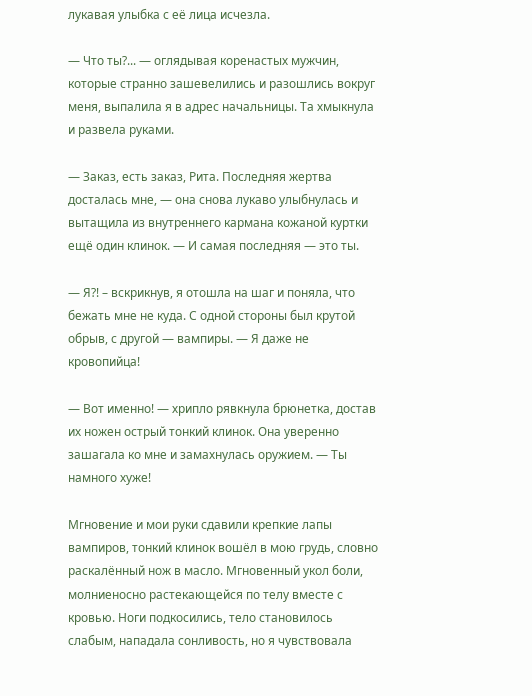лукавая улыбка с её лица исчезла.

— Что ты?... — оглядывая коренастых мужчин, которые странно зашевелились и разошлись вокруг меня, выпалила я в адрес начальницы. Та хмыкнула и развела руками.

— Заказ, есть заказ, Рита. Последняя жертва досталась мне, — она снова лукаво улыбнулась и вытащила из внутреннего кармана кожаной куртки ещё один клинок. — И самая последняя — это ты.

— Я?! – вскрикнув, я отошла на шаг и поняла, что бежать мне не куда. С одной стороны был крутой обрыв, с другой — вампиры. — Я даже не кровопийца!

— Вот именно! — хрипло рявкнула брюнетка, достав их ножен острый тонкий клинок. Она уверенно зашагала ко мне и замахнулась оружием. — Ты намного хуже!

Мгновение и мои руки сдавили крепкие лапы вампиров, тонкий клинок вошёл в мою грудь, словно раскалённый нож в масло. Мгновенный укол боли, молниеносно растекающейся по телу вместе с кровью. Ноги подкосились, тело становилось слабым, нападала сонливость, но я чувствовала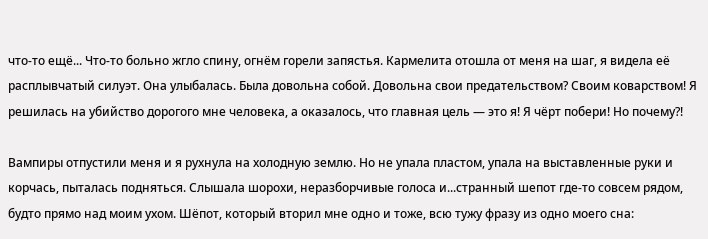что-то ещё... Что-то больно жгло спину, огнём горели запястья. Кармелита отошла от меня на шаг, я видела её расплывчатый силуэт. Она улыбалась. Была довольна собой. Довольна свои предательством? Своим коварством! Я решилась на убийство дорогого мне человека, а оказалось, что главная цель — это я! Я чёрт побери! Но почему?!

Вампиры отпустили меня и я рухнула на холодную землю. Но не упала пластом, упала на выставленные руки и корчась, пыталась подняться. Слышала шорохи, неразборчивые голоса и...странный шепот где-то совсем рядом, будто прямо над моим ухом. Шёпот, который вторил мне одно и тоже, всю тужу фразу из одно моего сна: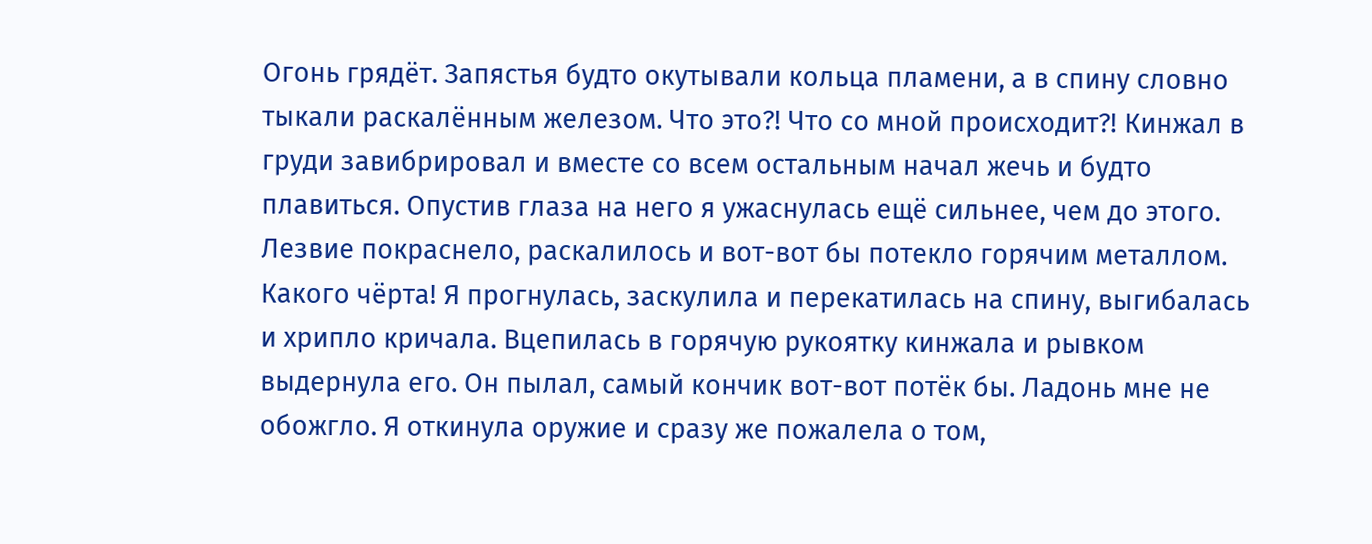Огонь грядёт. Запястья будто окутывали кольца пламени, а в спину словно тыкали раскалённым железом. Что это?! Что со мной происходит?! Кинжал в груди завибрировал и вместе со всем остальным начал жечь и будто плавиться. Опустив глаза на него я ужаснулась ещё сильнее, чем до этого. Лезвие покраснело, раскалилось и вот-вот бы потекло горячим металлом. Какого чёрта! Я прогнулась, заскулила и перекатилась на спину, выгибалась и хрипло кричала. Вцепилась в горячую рукоятку кинжала и рывком выдернула его. Он пылал, самый кончик вот-вот потёк бы. Ладонь мне не обожгло. Я откинула оружие и сразу же пожалела о том,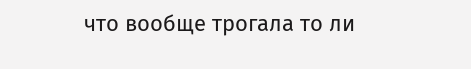что вообще трогала то ли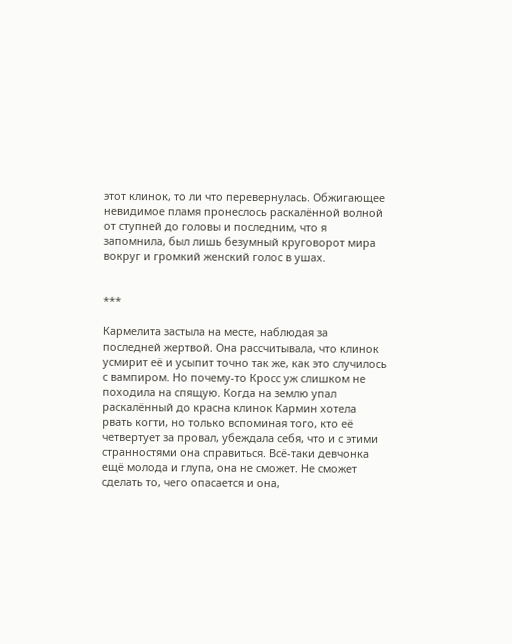этот клинок, то ли что перевернулась. Обжигающее невидимое пламя пронеслось раскалённой волной от ступней до головы и последним, что я запомнила, был лишь безумный круговорот мира вокруг и громкий женский голос в ушах.


***

Кармелита застыла на месте, наблюдая за последней жертвой. Она рассчитывала, что клинок усмирит её и усыпит точно так же, как это случилось с вампиром. Но почему-то Кросс уж слишком не походила на спящую. Когда на землю упал раскалённый до красна клинок Кармин хотела рвать когти, но только вспоминая того, кто её четвертует за провал, убеждала себя, что и с этими странностями она справиться. Всё-таки девчонка ещё молода и глупа, она не сможет. Не сможет сделать то, чего опасается и она,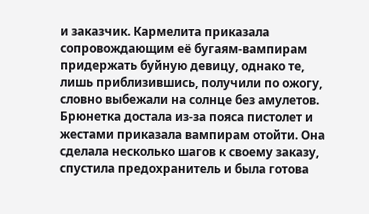и заказчик. Кармелита приказала сопровождающим её бугаям-вампирам придержать буйную девицу, однако те, лишь приблизившись, получили по ожогу, словно выбежали на солнце без амулетов. Брюнетка достала из-за пояса пистолет и жестами приказала вампирам отойти. Она сделала несколько шагов к своему заказу, спустила предохранитель и была готова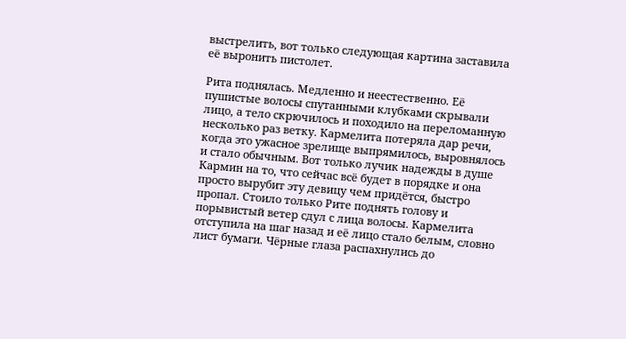выстрелить, вот только следующая картина заставила её выронить пистолет.

Рита поднялась. Медленно и неестественно. Её пушистые волосы спутанными клубками скрывали лицо, а тело скрючилось и походило на переломанную несколько раз ветку. Кармелита потеряла дар речи, когда это ужасное зрелище выпрямилось, выровнялось и стало обычным. Вот только лучик надежды в душе Кармин на то, что сейчас всё будет в порядке и она просто вырубит эту девицу чем придётся, быстро пропал. Стоило только Рите поднять голову и порывистый ветер сдул с лица волосы. Кармелита отступила на шаг назад и её лицо стало белым, словно лист бумаги. Чёрные глаза распахнулись до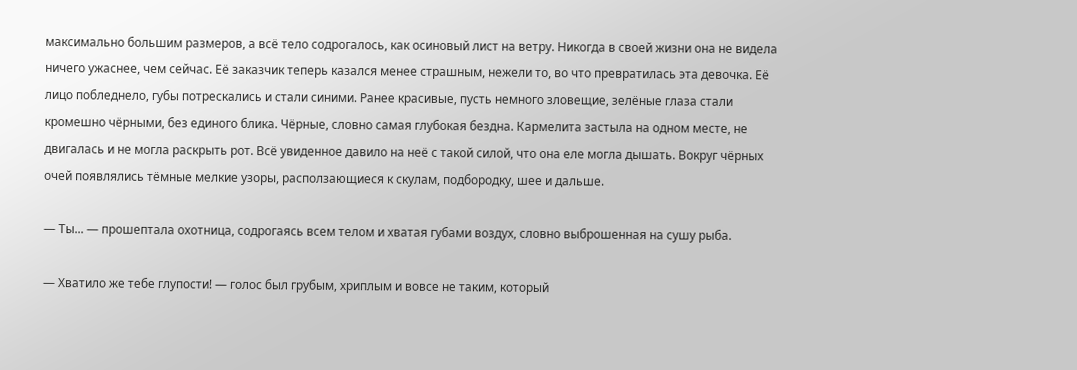максимально большим размеров, а всё тело содрогалось, как осиновый лист на ветру. Никогда в своей жизни она не видела ничего ужаснее, чем сейчас. Её заказчик теперь казался менее страшным, нежели то, во что превратилась эта девочка. Её лицо побледнело, губы потрескались и стали синими. Ранее красивые, пусть немного зловещие, зелёные глаза стали кромешно чёрными, без единого блика. Чёрные, словно самая глубокая бездна. Кармелита застыла на одном месте, не двигалась и не могла раскрыть рот. Всё увиденное давило на неё с такой силой, что она еле могла дышать. Вокруг чёрных очей появлялись тёмные мелкие узоры, расползающиеся к скулам, подбородку, шее и дальше.

— Ты... — прошептала охотница, содрогаясь всем телом и хватая губами воздух, словно выброшенная на сушу рыба.

— Хватило же тебе глупости! — голос был грубым, хриплым и вовсе не таким, который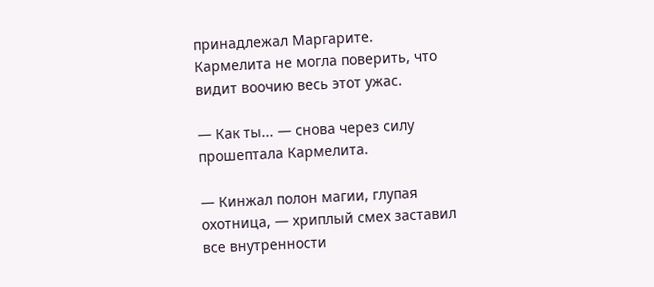принадлежал Маргарите. Кармелита не могла поверить, что видит воочию весь этот ужас.

— Как ты... — снова через силу прошептала Кармелита.

— Кинжал полон магии, глупая охотница, — хриплый смех заставил все внутренности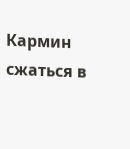Кармин сжаться в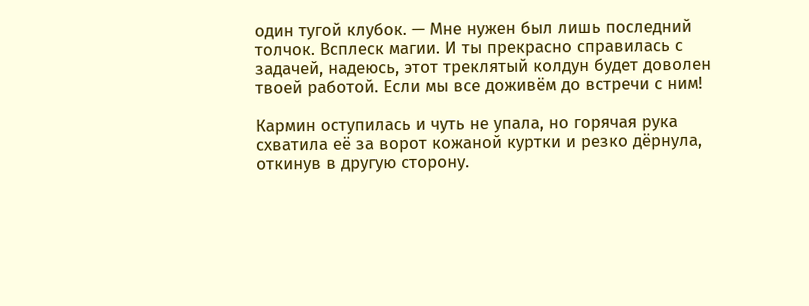один тугой клубок. — Мне нужен был лишь последний толчок. Всплеск магии. И ты прекрасно справилась с задачей, надеюсь, этот треклятый колдун будет доволен твоей работой. Если мы все доживём до встречи с ним!

Кармин оступилась и чуть не упала, но горячая рука схватила её за ворот кожаной куртки и резко дёрнула, откинув в другую сторону.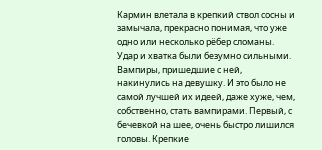Кармин влетала в крепкий ствол сосны и замычала, прекрасно понимая, что уже одно или несколько рёбер сломаны. Удар и хватка были безумно сильными. Вампиры, пришедшие с ней, накинулись на девушку. И это было не самой лучшей их идеей, даже хуже, чем, собственно, стать вампирами. Первый, с бечевкой на шее, очень быстро лишился головы. Крепкие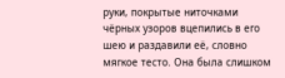руки, покрытые ниточками чёрных узоров вцепились в его шею и раздавили её, словно мягкое тесто. Она была слишком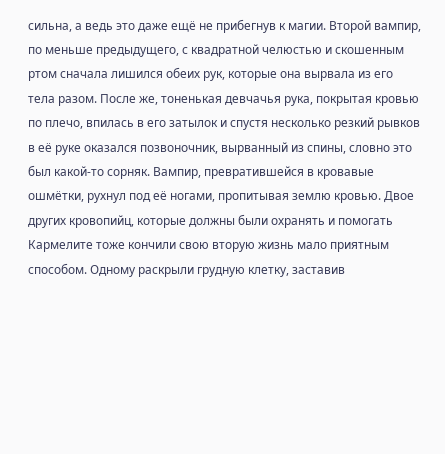сильна, а ведь это даже ещё не прибегнув к магии. Второй вампир, по меньше предыдущего, с квадратной челюстью и скошенным ртом сначала лишился обеих рук, которые она вырвала из его тела разом. После же, тоненькая девчачья рука, покрытая кровью по плечо, впилась в его затылок и спустя несколько резкий рывков в её руке оказался позвоночник, вырванный из спины, словно это был какой-то сорняк. Вампир, превратившейся в кровавые ошмётки, рухнул под её ногами, пропитывая землю кровью. Двое других кровопийц, которые должны были охранять и помогать Кармелите тоже кончили свою вторую жизнь мало приятным способом. Одному раскрыли грудную клетку, заставив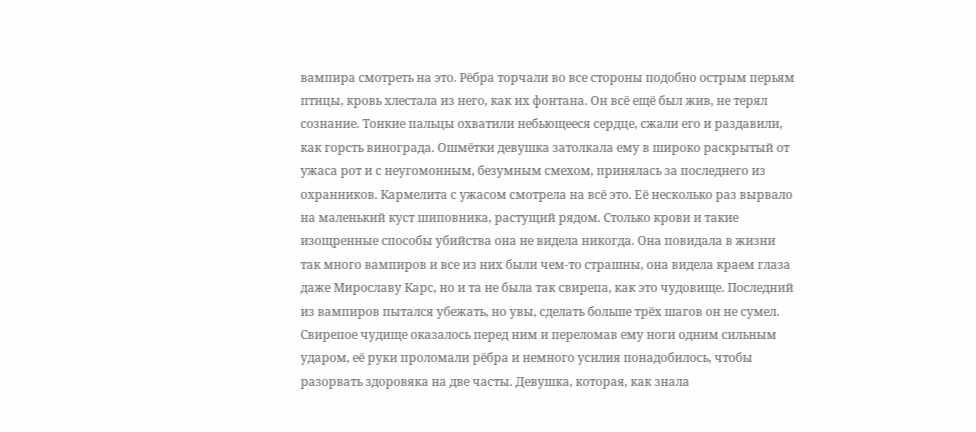вампира смотреть на это. Рёбра торчали во все стороны подобно острым перьям птицы, кровь хлестала из него, как их фонтана. Он всё ещё был жив, не терял сознание. Тонкие пальцы охватили небьющееся сердце, сжали его и раздавили, как горсть винограда. Ошмётки девушка затолкала ему в широко раскрытый от ужаса рот и с неугомонным, безумным смехом, принялась за последнего из охранников. Кармелита с ужасом смотрела на всё это. Её несколько раз вырвало на маленький куст шиповника, растущий рядом. Столько крови и такие изощренные способы убийства она не видела никогда. Она повидала в жизни так много вампиров и все из них были чем-то страшны, она видела краем глаза даже Мирославу Карс, но и та не была так свирепа, как это чудовище. Последний из вампиров пытался убежать, но увы, сделать больше трёх шагов он не сумел. Свирепое чудище оказалось перед ним и переломав ему ноги одним сильным ударом, её руки проломали рёбра и немного усилия понадобилось, чтобы разорвать здоровяка на две часты. Девушка, которая, как знала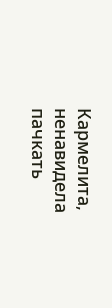Кармелита, ненавидела пачкать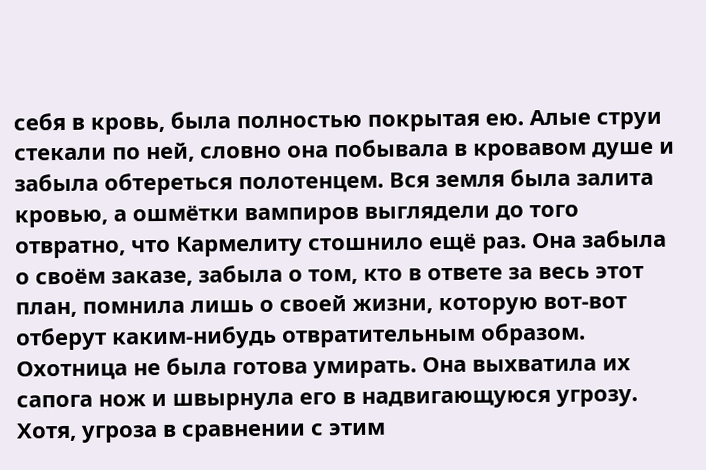себя в кровь, была полностью покрытая ею. Алые струи стекали по ней, словно она побывала в кровавом душе и забыла обтереться полотенцем. Вся земля была залита кровью, а ошмётки вампиров выглядели до того отвратно, что Кармелиту стошнило ещё раз. Она забыла о своём заказе, забыла о том, кто в ответе за весь этот план, помнила лишь о своей жизни, которую вот-вот отберут каким-нибудь отвратительным образом. Охотница не была готова умирать. Она выхватила их сапога нож и швырнула его в надвигающуюся угрозу. Хотя, угроза в сравнении с этим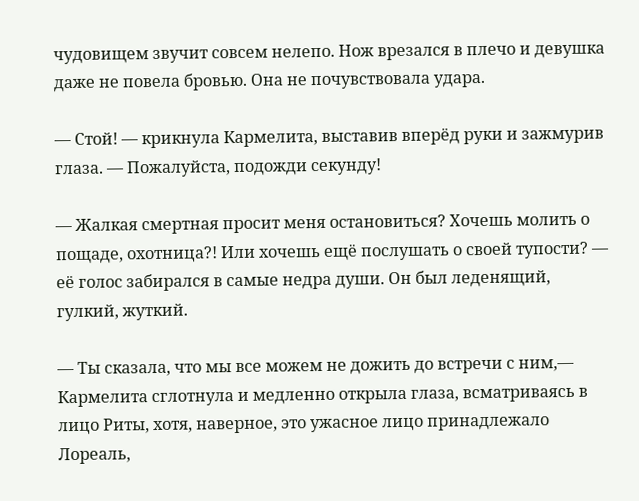чудовищем звучит совсем нелепо. Нож врезался в плечо и девушка даже не повела бровью. Она не почувствовала удара.

— Стой! — крикнула Кармелита, выставив вперёд руки и зажмурив глаза. — Пожалуйста, подожди секунду!

— Жалкая смертная просит меня остановиться? Хочешь молить о пощаде, охотница?! Или хочешь ещё послушать о своей тупости? — её голос забирался в самые недра души. Он был леденящий, гулкий, жуткий.

— Ты сказала, что мы все можем не дожить до встречи с ним,— Кармелита сглотнула и медленно открыла глаза, всматриваясь в лицо Риты, хотя, наверное, это ужасное лицо принадлежало Лореаль,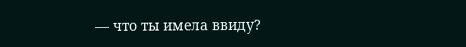— что ты имела ввиду?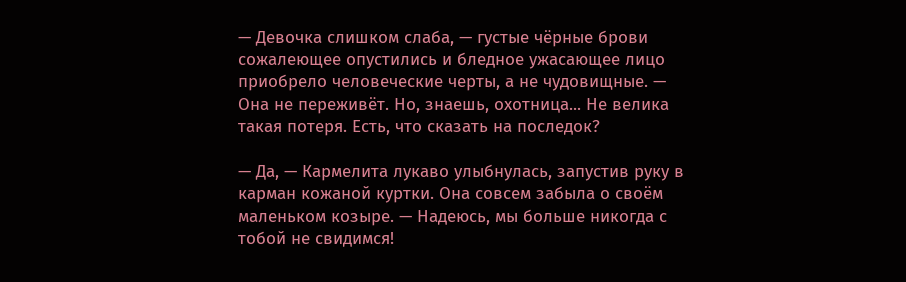— Девочка слишком слаба, — густые чёрные брови сожалеющее опустились и бледное ужасающее лицо приобрело человеческие черты, а не чудовищные. — Она не переживёт. Но, знаешь, охотница... Не велика такая потеря. Есть, что сказать на последок?

— Да, — Кармелита лукаво улыбнулась, запустив руку в карман кожаной куртки. Она совсем забыла о своём маленьком козыре. — Надеюсь, мы больше никогда с тобой не свидимся!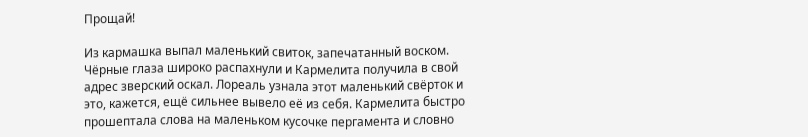Прощай!

Из кармашка выпал маленький свиток, запечатанный воском. Чёрные глаза широко распахнули и Кармелита получила в свой адрес зверский оскал. Лореаль узнала этот маленький свёрток и это, кажется, ещё сильнее вывело её из себя. Кармелита быстро прошептала слова на маленьком кусочке пергамента и словно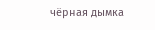чёрная дымка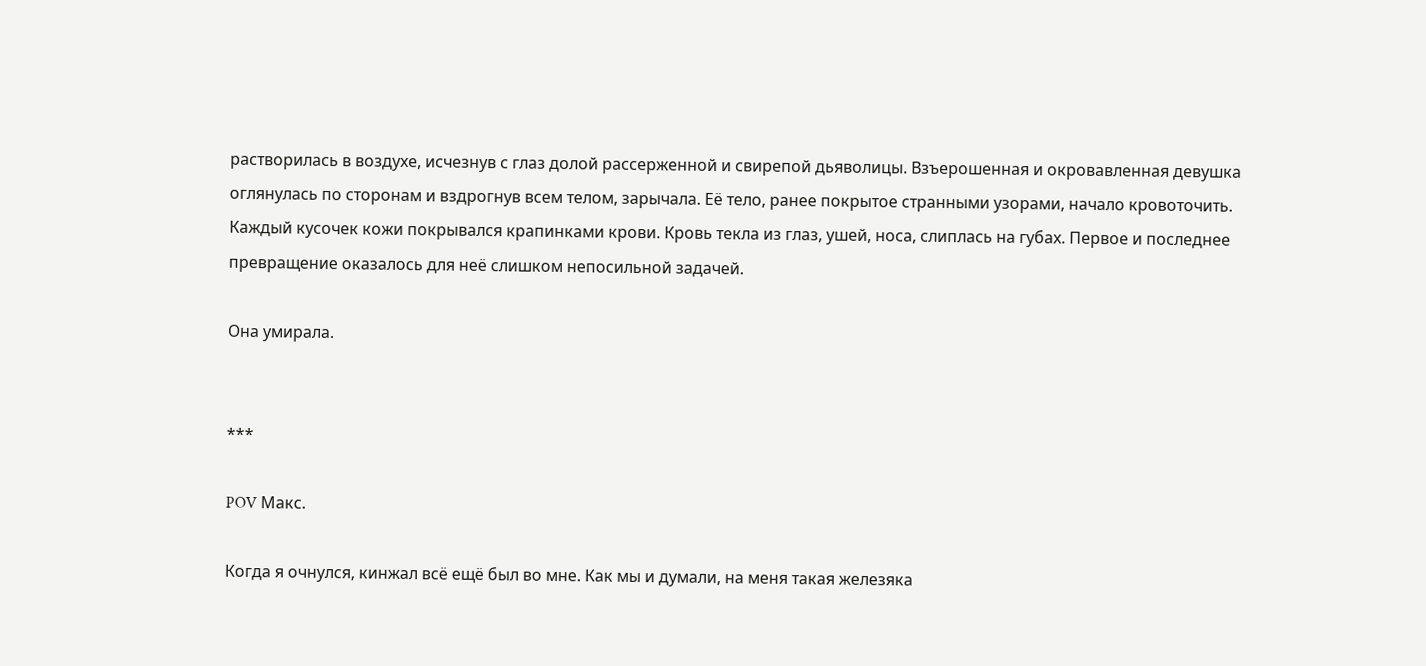растворилась в воздухе, исчезнув с глаз долой рассерженной и свирепой дьяволицы. Взъерошенная и окровавленная девушка оглянулась по сторонам и вздрогнув всем телом, зарычала. Её тело, ранее покрытое странными узорами, начало кровоточить. Каждый кусочек кожи покрывался крапинками крови. Кровь текла из глаз, ушей, носа, слиплась на губах. Первое и последнее превращение оказалось для неё слишком непосильной задачей.

Она умирала.


***

POV Макс.

Когда я очнулся, кинжал всё ещё был во мне. Как мы и думали, на меня такая железяка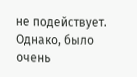не подействует. Однако, было очень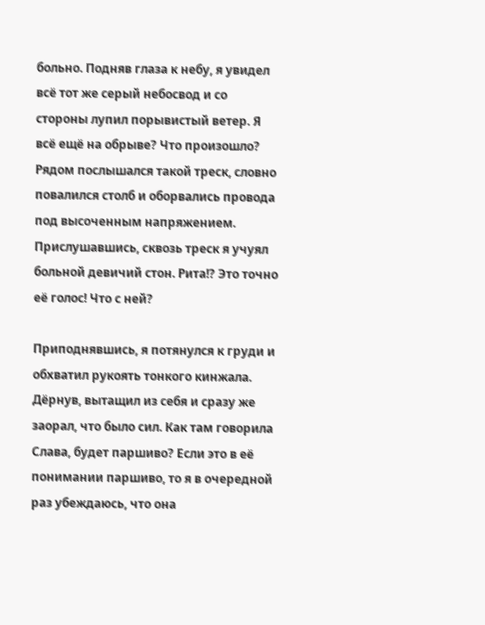больно. Подняв глаза к небу, я увидел всё тот же серый небосвод и со стороны лупил порывистый ветер. Я всё ещё на обрыве? Что произошло? Рядом послышался такой треск, словно повалился столб и оборвались провода под высоченным напряжением. Прислушавшись, сквозь треск я учуял больной девичий стон. Рита!? Это точно её голос! Что с ней?

Приподнявшись, я потянулся к груди и обхватил рукоять тонкого кинжала. Дёрнув, вытащил из себя и сразу же заорал, что было сил. Как там говорила Слава, будет паршиво? Если это в её понимании паршиво, то я в очередной раз убеждаюсь, что она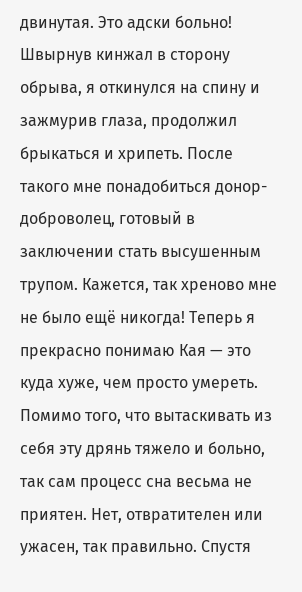двинутая. Это адски больно! Швырнув кинжал в сторону обрыва, я откинулся на спину и зажмурив глаза, продолжил брыкаться и хрипеть. После такого мне понадобиться донор-доброволец, готовый в заключении стать высушенным трупом. Кажется, так хреново мне не было ещё никогда! Теперь я прекрасно понимаю Кая — это куда хуже, чем просто умереть. Помимо того, что вытаскивать из себя эту дрянь тяжело и больно, так сам процесс сна весьма не приятен. Нет, отвратителен или ужасен, так правильно. Спустя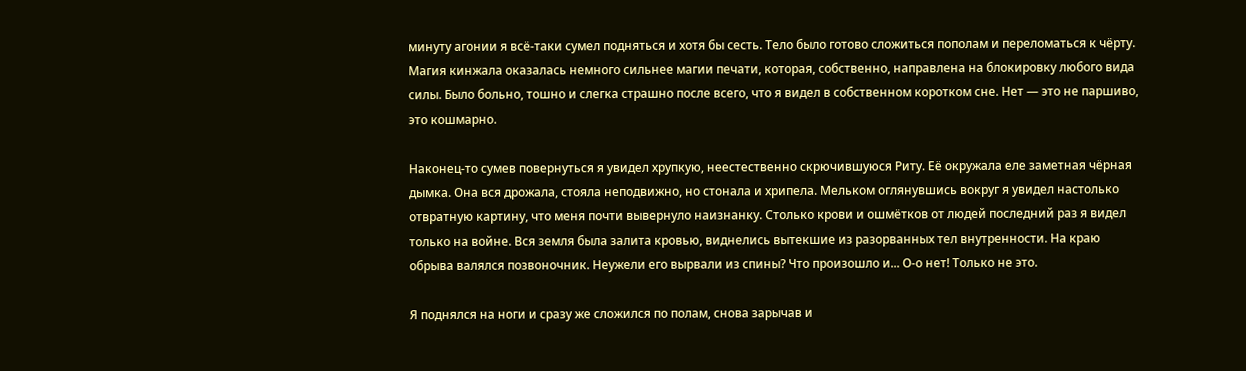минуту агонии я всё-таки сумел подняться и хотя бы сесть. Тело было готово сложиться пополам и переломаться к чёрту. Магия кинжала оказалась немного сильнее магии печати, которая, собственно, направлена на блокировку любого вида силы. Было больно, тошно и слегка страшно после всего, что я видел в собственном коротком сне. Нет — это не паршиво, это кошмарно.

Наконец-то сумев повернуться я увидел хрупкую, неестественно скрючившуюся Риту. Её окружала еле заметная чёрная дымка. Она вся дрожала, стояла неподвижно, но стонала и хрипела. Мельком оглянувшись вокруг я увидел настолько отвратную картину, что меня почти вывернуло наизнанку. Столько крови и ошмётков от людей последний раз я видел только на войне. Вся земля была залита кровью, виднелись вытекшие из разорванных тел внутренности. На краю обрыва валялся позвоночник. Неужели его вырвали из спины? Что произошло и... О-о нет! Только не это.

Я поднялся на ноги и сразу же сложился по полам, снова зарычав и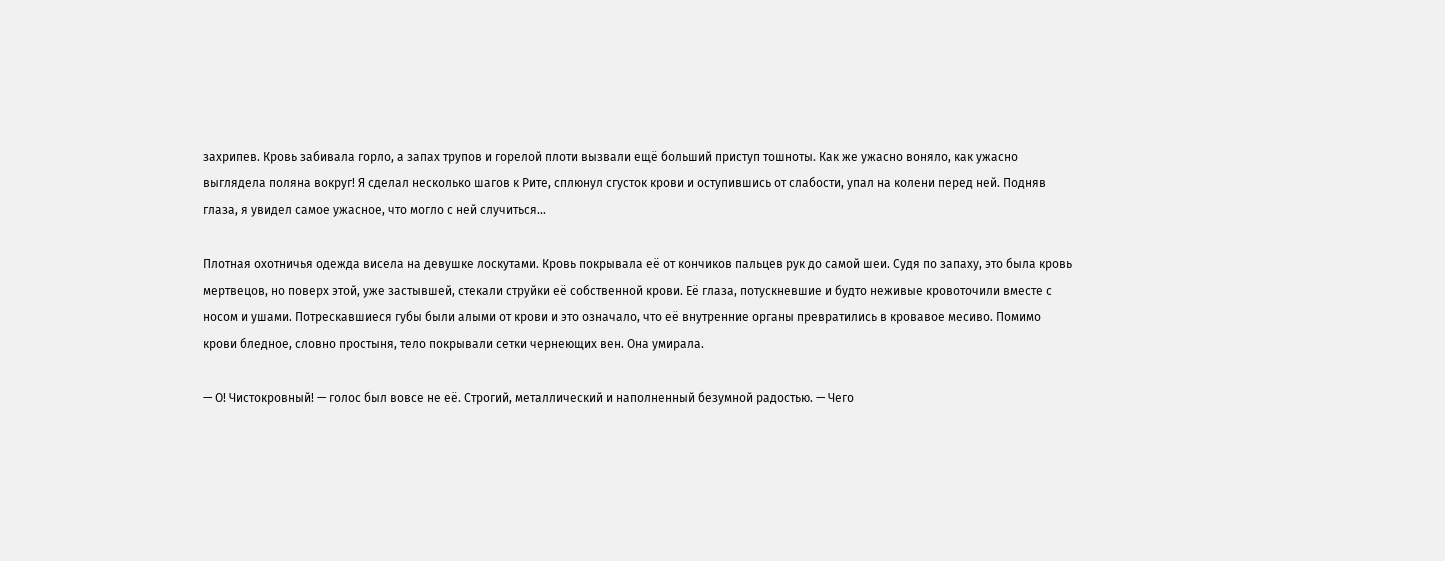захрипев. Кровь забивала горло, а запах трупов и горелой плоти вызвали ещё больший приступ тошноты. Как же ужасно воняло, как ужасно выглядела поляна вокруг! Я сделал несколько шагов к Рите, сплюнул сгусток крови и оступившись от слабости, упал на колени перед ней. Подняв глаза, я увидел самое ужасное, что могло с ней случиться...

Плотная охотничья одежда висела на девушке лоскутами. Кровь покрывала её от кончиков пальцев рук до самой шеи. Судя по запаху, это была кровь мертвецов, но поверх этой, уже застывшей, стекали струйки её собственной крови. Её глаза, потускневшие и будто неживые кровоточили вместе с носом и ушами. Потрескавшиеся губы были алыми от крови и это означало, что её внутренние органы превратились в кровавое месиво. Помимо крови бледное, словно простыня, тело покрывали сетки чернеющих вен. Она умирала.

— О! Чистокровный! — голос был вовсе не её. Строгий, металлический и наполненный безумной радостью. — Чего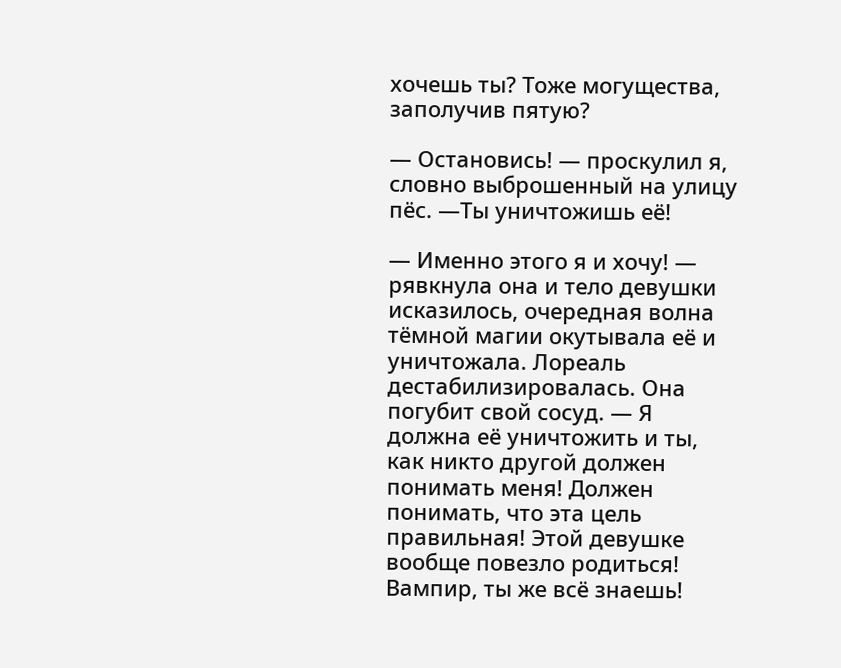хочешь ты? Тоже могущества, заполучив пятую?

— Остановись! — проскулил я, словно выброшенный на улицу пёс. —Ты уничтожишь её!

— Именно этого я и хочу! — рявкнула она и тело девушки исказилось, очередная волна тёмной магии окутывала её и уничтожала. Лореаль дестабилизировалась. Она погубит свой сосуд. — Я должна её уничтожить и ты, как никто другой должен понимать меня! Должен понимать, что эта цель правильная! Этой девушке вообще повезло родиться! Вампир, ты же всё знаешь!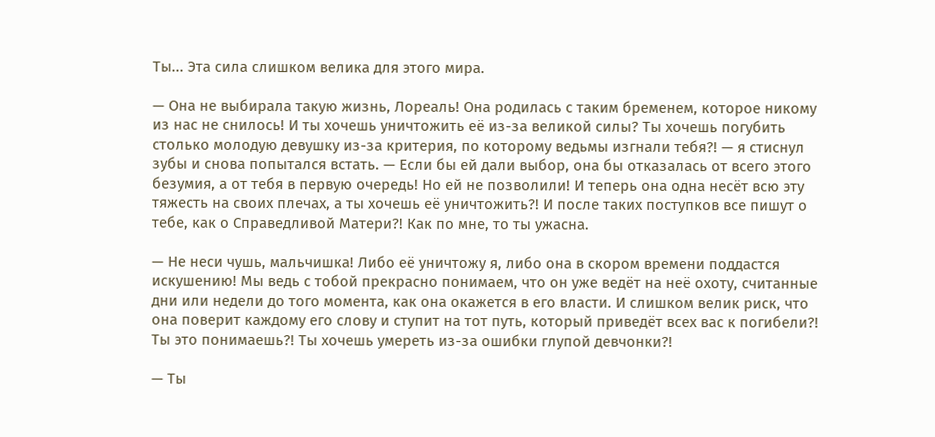Ты... Эта сила слишком велика для этого мира.

— Она не выбирала такую жизнь, Лореаль! Она родилась с таким бременем, которое никому из нас не снилось! И ты хочешь уничтожить её из-за великой силы? Ты хочешь погубить столько молодую девушку из-за критерия, по которому ведьмы изгнали тебя?! — я стиснул зубы и снова попытался встать. — Если бы ей дали выбор, она бы отказалась от всего этого безумия, а от тебя в первую очередь! Но ей не позволили! И теперь она одна несёт всю эту тяжесть на своих плечах, а ты хочешь её уничтожить?! И после таких поступков все пишут о тебе, как о Справедливой Матери?! Как по мне, то ты ужасна.

— Не неси чушь, мальчишка! Либо её уничтожу я, либо она в скором времени поддастся искушению! Мы ведь с тобой прекрасно понимаем, что он уже ведёт на неё охоту, считанные дни или недели до того момента, как она окажется в его власти. И слишком велик риск, что она поверит каждому его слову и ступит на тот путь, который приведёт всех вас к погибели?! Ты это понимаешь?! Ты хочешь умереть из-за ошибки глупой девчонки?!

— Ты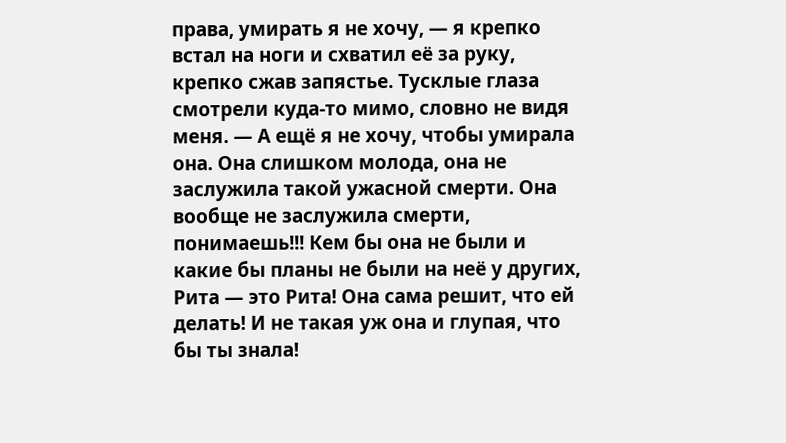права, умирать я не хочу, — я крепко встал на ноги и схватил её за руку, крепко сжав запястье. Тусклые глаза смотрели куда-то мимо, словно не видя меня. — А ещё я не хочу, чтобы умирала она. Она слишком молода, она не заслужила такой ужасной смерти. Она вообще не заслужила смерти, понимаешь!!! Кем бы она не были и какие бы планы не были на неё у других, Рита — это Рита! Она сама решит, что ей делать! И не такая уж она и глупая, что бы ты знала!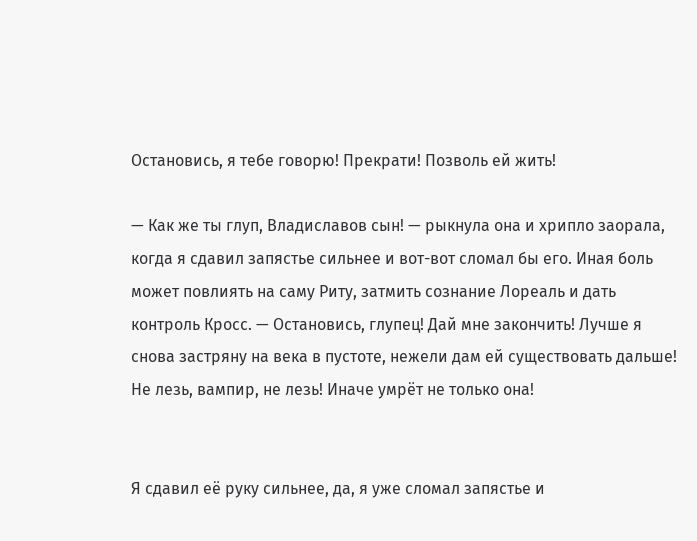Остановись, я тебе говорю! Прекрати! Позволь ей жить!

— Как же ты глуп, Владиславов сын! — рыкнула она и хрипло заорала, когда я сдавил запястье сильнее и вот-вот сломал бы его. Иная боль может повлиять на саму Риту, затмить сознание Лореаль и дать контроль Кросс. — Остановись, глупец! Дай мне закончить! Лучше я снова застряну на века в пустоте, нежели дам ей существовать дальше! Не лезь, вампир, не лезь! Иначе умрёт не только она!


Я сдавил её руку сильнее, да, я уже сломал запястье и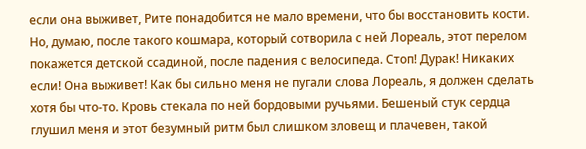если она выживет, Рите понадобится не мало времени, что бы восстановить кости. Но, думаю, после такого кошмара, который сотворила с ней Лореаль, этот перелом покажется детской ссадиной, после падения с велосипеда. Стоп! Дурак! Никаких если! Она выживет! Как бы сильно меня не пугали слова Лореаль, я должен сделать хотя бы что-то. Кровь стекала по ней бордовыми ручьями. Бешеный стук сердца глушил меня и этот безумный ритм был слишком зловещ и плачевен, такой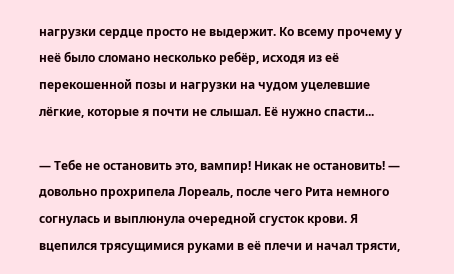нагрузки сердце просто не выдержит. Ко всему прочему у неё было сломано несколько ребёр, исходя из её перекошенной позы и нагрузки на чудом уцелевшие лёгкие, которые я почти не слышал. Её нужно спасти...

— Тебе не остановить это, вампир! Никак не остановить! — довольно прохрипела Лореаль, после чего Рита немного согнулась и выплюнула очередной сгусток крови. Я вцепился трясущимися руками в её плечи и начал трясти,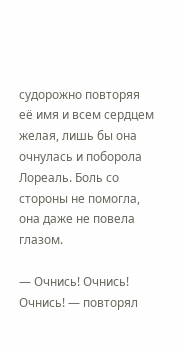судорожно повторяя её имя и всем сердцем желая, лишь бы она очнулась и поборола Лореаль. Боль со стороны не помогла, она даже не повела глазом.

— Очнись! Очнись! Очнись! — повторял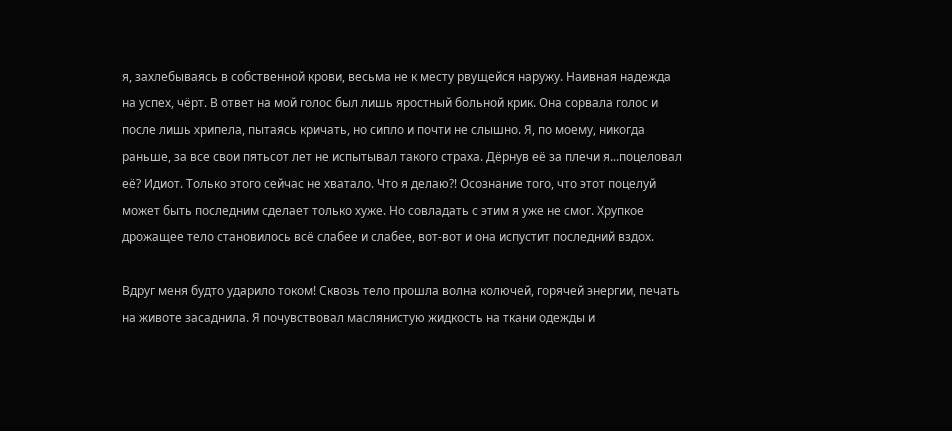я, захлебываясь в собственной крови, весьма не к месту рвущейся наружу. Наивная надежда на успех, чёрт. В ответ на мой голос был лишь яростный больной крик. Она сорвала голос и после лишь хрипела, пытаясь кричать, но сипло и почти не слышно. Я, по моему, никогда раньше, за все свои пятьсот лет не испытывал такого страха. Дёрнув её за плечи я...поцеловал её? Идиот. Только этого сейчас не хватало. Что я делаю?! Осознание того, что этот поцелуй может быть последним сделает только хуже. Но совладать с этим я уже не смог. Хрупкое дрожащее тело становилось всё слабее и слабее, вот-вот и она испустит последний вздох.

Вдруг меня будто ударило током! Сквозь тело прошла волна колючей, горячей энергии, печать на животе засаднила. Я почувствовал маслянистую жидкость на ткани одежды и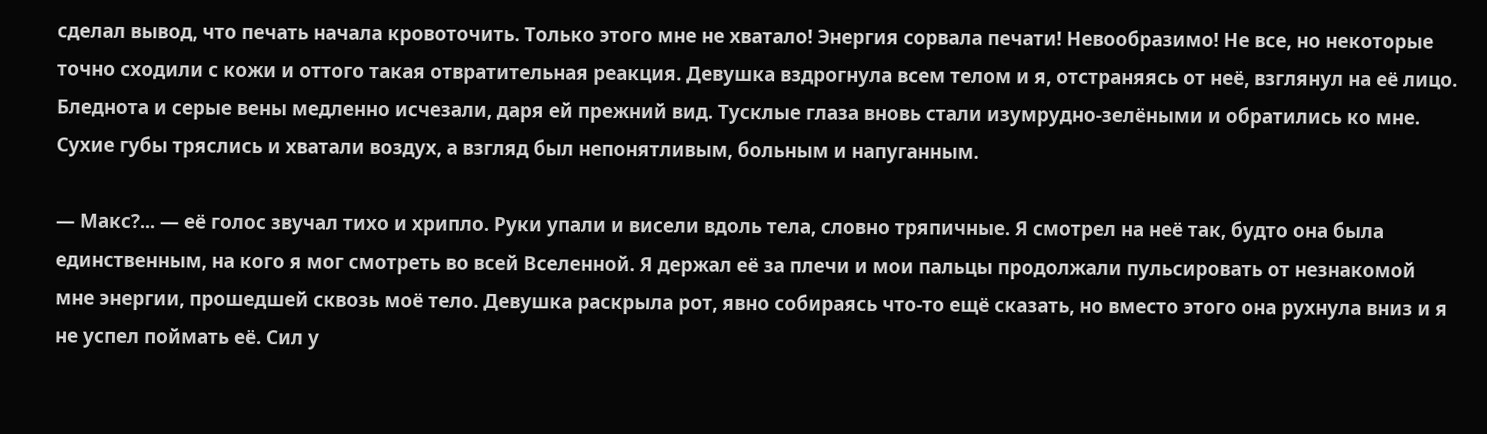сделал вывод, что печать начала кровоточить. Только этого мне не хватало! Энергия сорвала печати! Невообразимо! Не все, но некоторые точно сходили с кожи и оттого такая отвратительная реакция. Девушка вздрогнула всем телом и я, отстраняясь от неё, взглянул на её лицо. Бледнота и серые вены медленно исчезали, даря ей прежний вид. Тусклые глаза вновь стали изумрудно-зелёными и обратились ко мне. Сухие губы тряслись и хватали воздух, а взгляд был непонятливым, больным и напуганным.

— Макс?... — её голос звучал тихо и хрипло. Руки упали и висели вдоль тела, словно тряпичные. Я смотрел на неё так, будто она была единственным, на кого я мог смотреть во всей Вселенной. Я держал её за плечи и мои пальцы продолжали пульсировать от незнакомой мне энергии, прошедшей сквозь моё тело. Девушка раскрыла рот, явно собираясь что-то ещё сказать, но вместо этого она рухнула вниз и я не успел поймать её. Сил у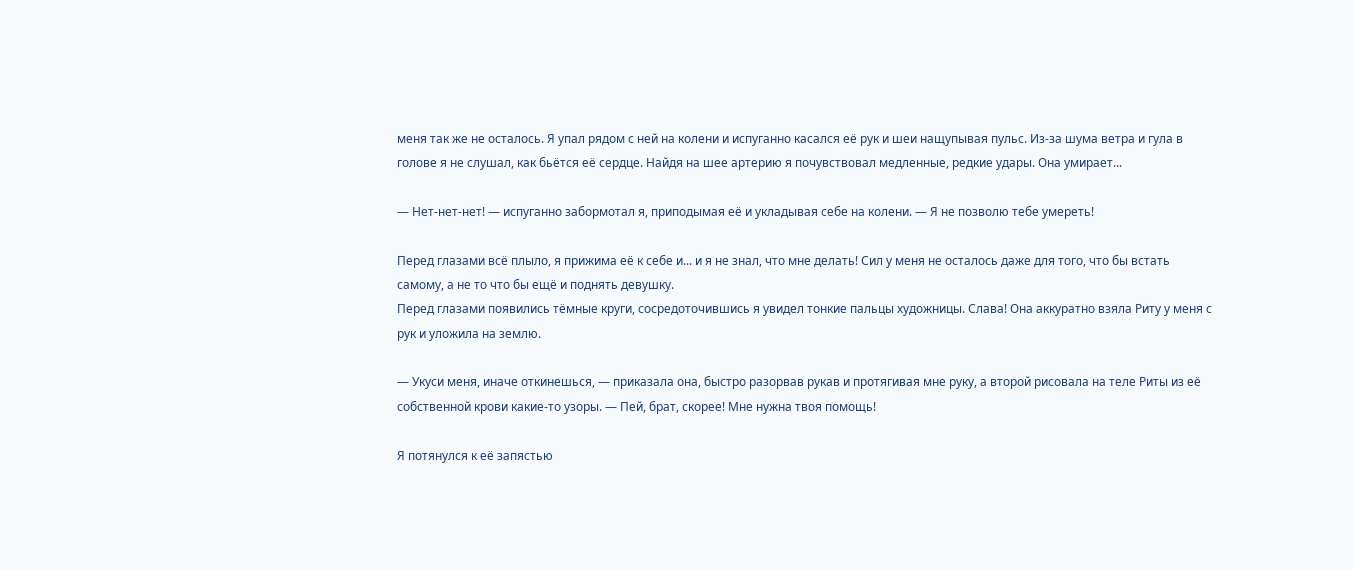меня так же не осталось. Я упал рядом с ней на колени и испуганно касался её рук и шеи нащупывая пульс. Из-за шума ветра и гула в голове я не слушал, как бьётся её сердце. Найдя на шее артерию я почувствовал медленные, редкие удары. Она умирает...

— Нет-нет-нет! — испуганно забормотал я, приподымая её и укладывая себе на колени. — Я не позволю тебе умереть!

Перед глазами всё плыло, я прижима её к себе и... и я не знал, что мне делать! Сил у меня не осталось даже для того, что бы встать самому, а не то что бы ещё и поднять девушку.
Перед глазами появились тёмные круги, сосредоточившись я увидел тонкие пальцы художницы. Слава! Она аккуратно взяла Риту у меня с рук и уложила на землю.

— Укуси меня, иначе откинешься, — приказала она, быстро разорвав рукав и протягивая мне руку, а второй рисовала на теле Риты из её собственной крови какие-то узоры. — Пей, брат, скорее! Мне нужна твоя помощь!

Я потянулся к её запястью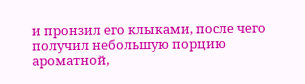и пронзил его клыками, после чего получил небольшую порцию ароматной,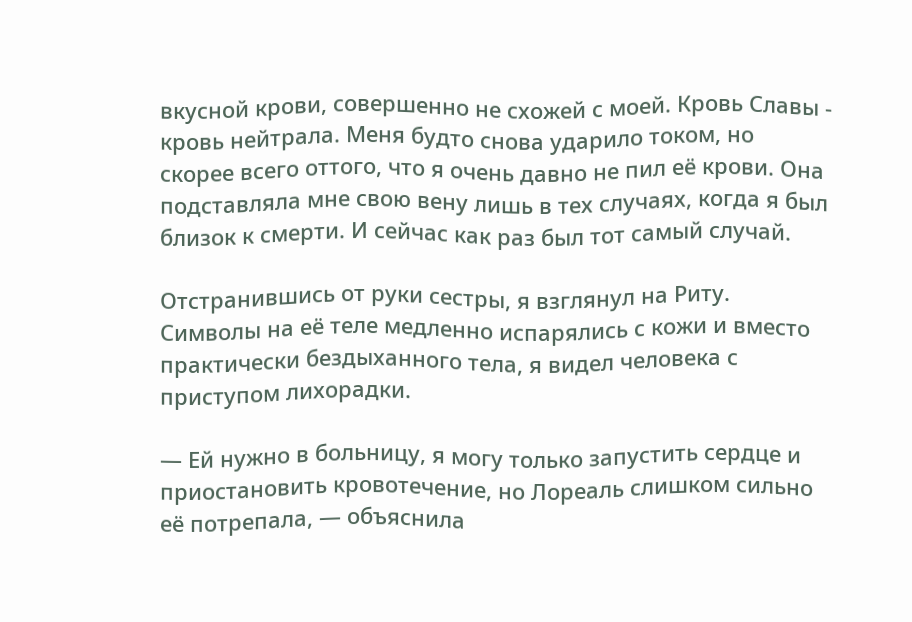вкусной крови, совершенно не схожей с моей. Кровь Славы - кровь нейтрала. Меня будто снова ударило током, но скорее всего оттого, что я очень давно не пил её крови. Она подставляла мне свою вену лишь в тех случаях, когда я был близок к смерти. И сейчас как раз был тот самый случай.

Отстранившись от руки сестры, я взглянул на Риту. Символы на её теле медленно испарялись с кожи и вместо практически бездыханного тела, я видел человека с приступом лихорадки.

— Ей нужно в больницу, я могу только запустить сердце и приостановить кровотечение, но Лореаль слишком сильно её потрепала, — объяснила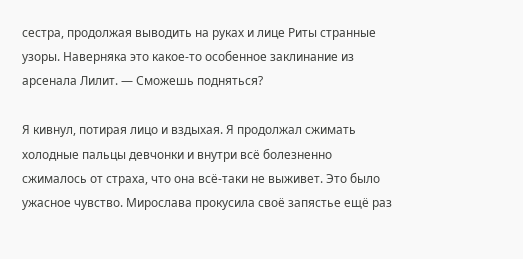сестра, продолжая выводить на руках и лице Риты странные узоры. Наверняка это какое-то особенное заклинание из арсенала Лилит. — Сможешь подняться?

Я кивнул, потирая лицо и вздыхая. Я продолжал сжимать холодные пальцы девчонки и внутри всё болезненно сжималось от страха, что она всё-таки не выживет. Это было ужасное чувство. Мирослава прокусила своё запястье ещё раз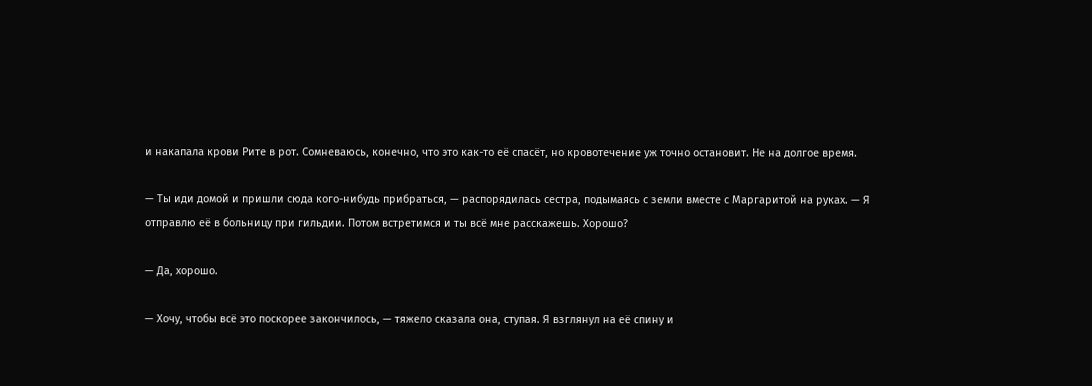и накапала крови Рите в рот. Сомневаюсь, конечно, что это как-то её спасёт, но кровотечение уж точно остановит. Не на долгое время.

— Ты иди домой и пришли сюда кого-нибудь прибраться, — распорядилась сестра, подымаясь с земли вместе с Маргаритой на руках. — Я отправлю её в больницу при гильдии. Потом встретимся и ты всё мне расскажешь. Хорошо?

— Да, хорошо.

— Хочу, чтобы всё это поскорее закончилось, — тяжело сказала она, ступая. Я взглянул на её спину и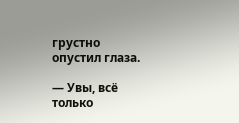грустно опустил глаза.

— Увы, всё только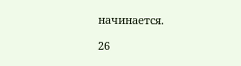начинается.

26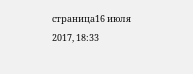страница16 июля 2017, 18:33